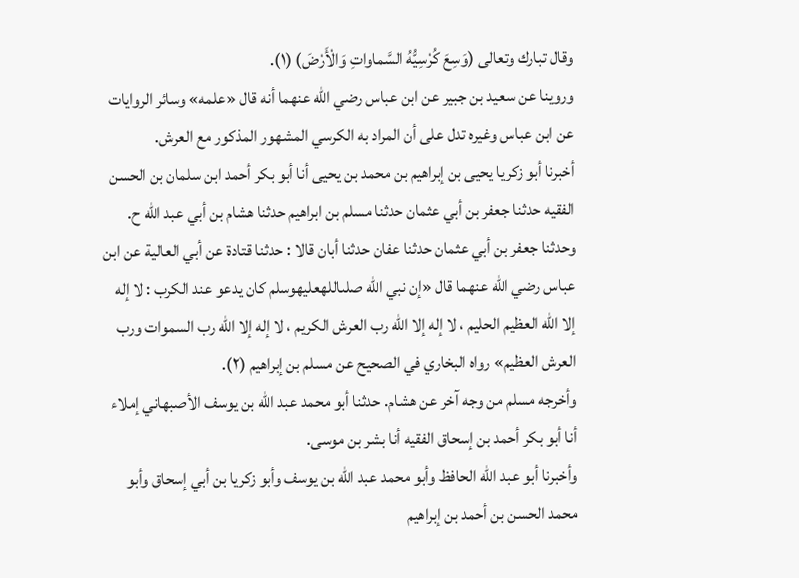وقال تبارك وتعالى (وَسِعَ كُرْسِيُّهُ السَّماواتِ وَالْأَرْضَ) (١).
وروينا عن سعيد بن جبير عن ابن عباس رضي الله عنهما أنه قال «علمه» وسائر الروايات عن ابن عباس وغيره تدل على أن المراد به الكرسي المشهور المذكور مع العرش.
أخبرنا أبو زكريا يحيى بن إبراهيم بن محمد بن يحيى أنا أبو بكر أحمد ابن سلمان بن الحسن الفقيه حدثنا جعفر بن أبي عثمان حدثنا مسلم بن ابراهيم حدثنا هشام بن أبي عبد الله ح. وحدثنا جعفر بن أبي عثمان حدثنا عفان حدثنا أبان قالا : حدثنا قتادة عن أبي العالية عن ابن عباس رضي الله عنهما قال «إن نبي الله صلىاللهعليهوسلم كان يدعو عند الكرب : لا إله إلا الله العظيم الحليم ، لا إله إلا الله رب العرش الكريم ، لا إله إلا الله رب السموات ورب العرش العظيم» رواه البخاري في الصحيح عن مسلم بن إبراهيم (٢).
وأخرجه مسلم من وجه آخر عن هشام. حدثنا أبو محمد عبد الله بن يوسف الأصبهاني إملاء أنا أبو بكر أحمد بن إسحاق الفقيه أنا بشر بن موسى.
وأخبرنا أبو عبد الله الحافظ وأبو محمد عبد الله بن يوسف وأبو زكريا بن أبي إسحاق وأبو محمد الحسن بن أحمد بن إبراهيم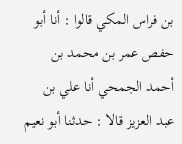بن فراس المكي قالوا : أنا أبو حفص عمر بن محمد بن أحمد الجمحي أنا علي بن عبد العزيز قالا : حدثنا أبو نعيم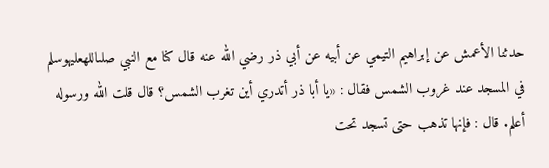حدثنا الأعمش عن إبراهيم التيمي عن أبيه عن أبي ذر رضي الله عنه قال كنا مع النبي صلىاللهعليهوسلم في المسجد عند غروب الشمس فقال : «يا أبا ذر أتدري أين تغرب الشمس؟ قال قلت الله ورسوله أعلم. قال : فإنها تذهب حتى تسجد تحت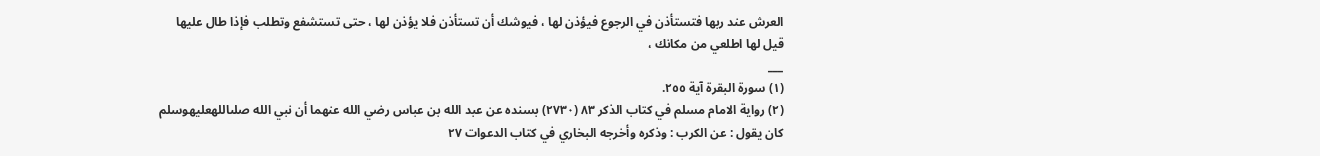العرش عند ربها فتستأذن في الرجوع فيؤذن لها ، فيوشك أن تستأذن فلا يؤذن لها ، حتى تستشفع وتطلب فإذا طال عليها قيل لها اطلعي من مكانك ،
___
(١) سورة البقرة آية ٢٥٥.
(٢) رواية الامام مسلم في كتاب الذكر ٨٣ (٢٧٣٠) بسنده عن عبد الله بن عباس رضي الله عنهما أن نبي الله صلىاللهعليهوسلم كان يقول : عن الكرب : وذكره وأخرجه البخاري في كتاب الدعوات ٢٧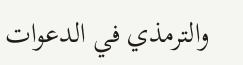والترمذي في الدعوات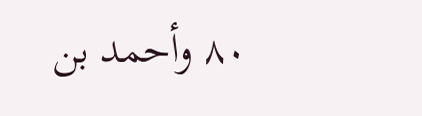٨٠ وأحمد بن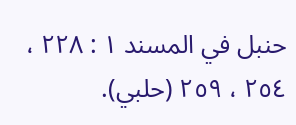حنبل في المسند ١ : ٢٢٨ ، ٢٥٤ ، ٢٥٩ (حلبي).